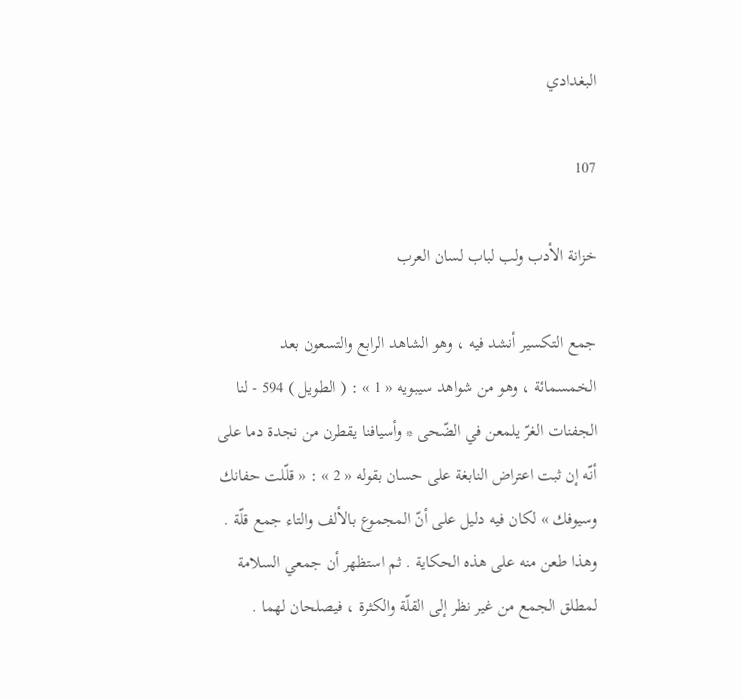البغدادي

107

خزانة الأدب ولب لباب لسان العرب

جمع التكسير أنشد فيه ، وهو الشاهد الرابع والتسعون بعد الخمسمائة ، وهو من شواهد سيبويه « 1 » : ( الطويل ) 594 - لنا الجفنات الغرّ يلمعن في الضّحى * وأسيافنا يقطرن من نجدة دما على أنّه إن ثبت اعتراض النابغة على حسان بقوله « 2 » : « قلّلت حفانك وسيوفك » لكان فيه دليل على أنّ المجموع بالألف والتاء جمع قلّة . وهذا طعن منه على هذه الحكاية . ثم استظهر أن جمعي السلامة لمطلق الجمع من غير نظر إلى القلّة والكثرة ، فيصلحان لهما .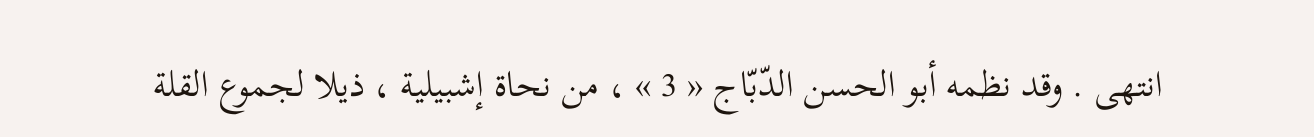انتهى . وقد نظمه أبو الحسن الدّبّاج « 3 » ، من نحاة إشبيلية ، ذيلا لجموع القلة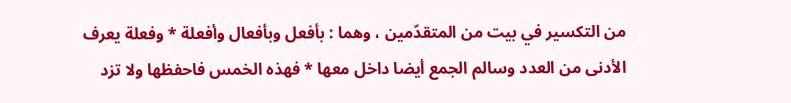من التكسير في بيت من المتقدّمين ، وهما : بأفعل وبأفعال وأفعلة * وفعلة يعرف الأدنى من العدد وسالم الجمع أيضا داخل معها * فهذه الخمس فاحفظها ولا تزد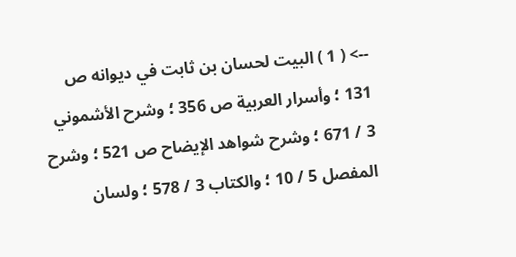--> ( 1 ) البيت لحسان بن ثابت في ديوانه ص 131 ؛ وأسرار العربية ص 356 ؛ وشرح الأشموني 3 / 671 ؛ وشرح شواهد الإيضاح ص 521 ؛ وشرح المفصل 5 / 10 ؛ والكتاب 3 / 578 ؛ ولسان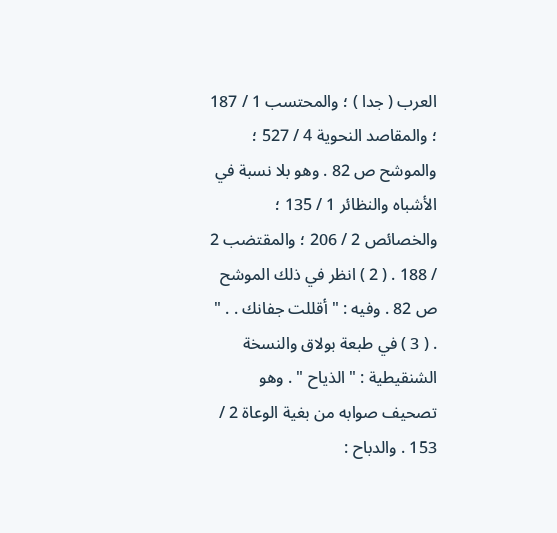العرب ( جدا ) ؛ والمحتسب 1 / 187 ؛ والمقاصد النحوية 4 / 527 ؛ والموشح ص 82 . وهو بلا نسبة في الأشباه والنظائر 1 / 135 ؛ والخصائص 2 / 206 ؛ والمقتضب 2 / 188 . ( 2 ) انظر في ذلك الموشح ص 82 . وفيه : " أقللت جفانك . . " . ( 3 ) في طبعة بولاق والنسخة الشنقيطية : " الذياح " . وهو تصحيف صوابه من بغية الوعاة 2 / 153 . والدباح :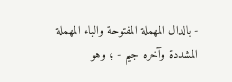- بالدال المهملة المفتوحة والباء المهملة المشددة وآخره جيم - ؛ وهو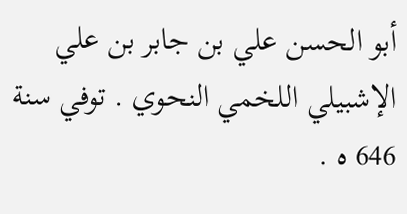أبو الحسن علي بن جابر بن علي الإشبيلي اللخمي النحوي . توفي سنة 646 ه .